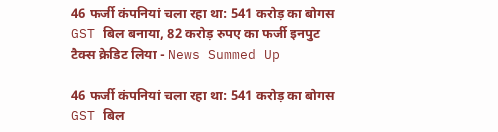46 फर्जी कंपनियां चला रहा था: 541 करोड़ का बोगस GST बिल बनाया, 82 करोड़ रुपए का फर्जी इनपुट टैक्स क्रेडिट लिया - News Summed Up

46 फर्जी कंपनियां चला रहा था: 541 करोड़ का बोगस GST बिल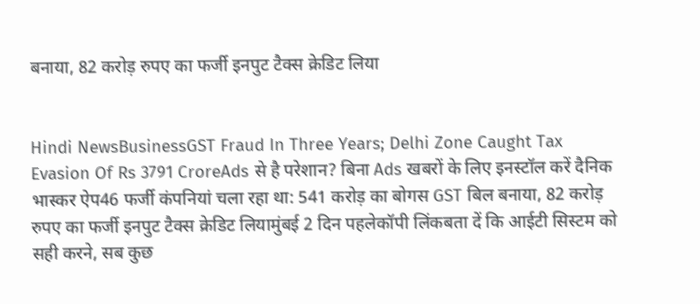बनाया, 82 करोड़ रुपए का फर्जी इनपुट टैक्स क्रेडिट लिया


Hindi NewsBusinessGST Fraud In Three Years; Delhi Zone Caught Tax Evasion Of Rs 3791 CroreAds से है परेशान? बिना Ads खबरों के लिए इनस्टॉल करें दैनिक भास्कर ऐप46 फर्जी कंपनियां चला रहा था: 541 करोड़ का बोगस GST बिल बनाया, 82 करोड़ रुपए का फर्जी इनपुट टैक्स क्रेडिट लियामुंबई 2 दिन पहलेकॉपी लिंकबता दें कि आईटी सिस्टम को सही करने, सब कुछ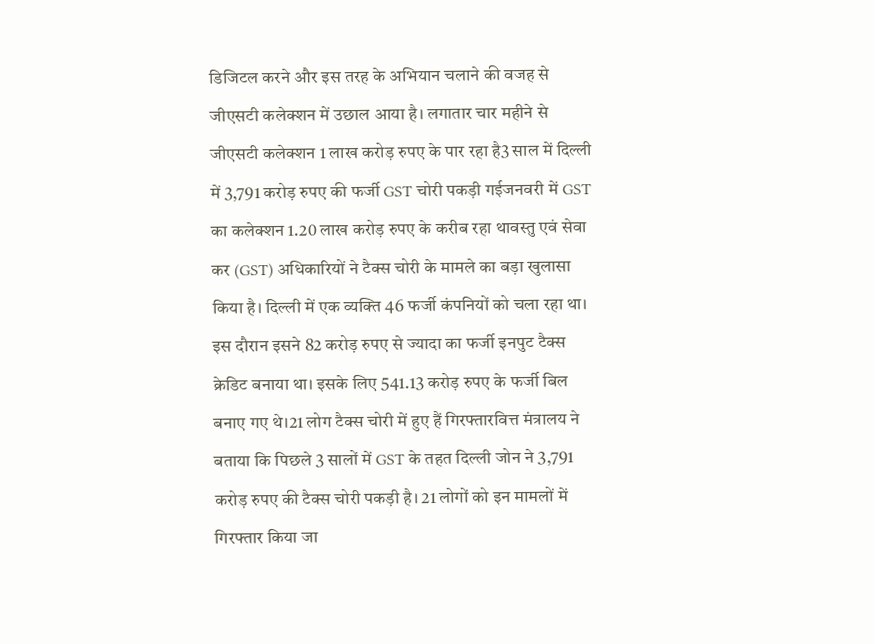डिजिटल करने और इस तरह के अभियान चलाने की वजह से जीएसटी कलेक्शन में उछाल आया है। लगातार चार महीने से जीएसटी कलेक्शन 1 लाख करोड़ रुपए के पार रहा है3 साल में दिल्ली में 3,791 करोड़ रुपए की फर्जी GST चोरी पकड़ी गईजनवरी में GST का कलेक्शन 1.20 लाख करोड़ रुपए के करीब रहा थावस्तु एवं सेवा कर (GST) अधिकारियों ने टैक्स चोरी के मामले का बड़ा खुलासा किया है। दिल्ली में एक व्यक्ति 46 फर्जी कंपनियों को चला रहा था। इस दौरान इसने 82 करोड़ रुपए से ज्यादा का फर्जी इनपुट टैक्स क्रेडिट बनाया था। इसके लिए 541.13 करोड़ रुपए के फर्जी बिल बनाए गए थे।21 लोग टैक्स चोरी में हुए हैं गिरफ्तारवित्त मंत्रालय ने बताया कि पिछले 3 सालों में GST के तहत दिल्ली जोन ने 3,791 करोड़ रुपए की टैक्स चोरी पकड़ी है। 21 लोगों को इन मामलों में गिरफ्तार किया जा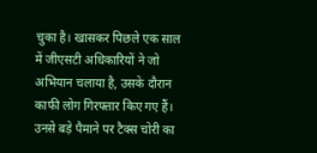चुका है। खासकर पिछले एक साल में जीएसटी अधिकारियों ने जो अभियान चलाया है, उसके दौरान काफी लोग गिरफ्तार किए गए हैं। उनसे बड़े पैमाने पर टैक्स चोरी का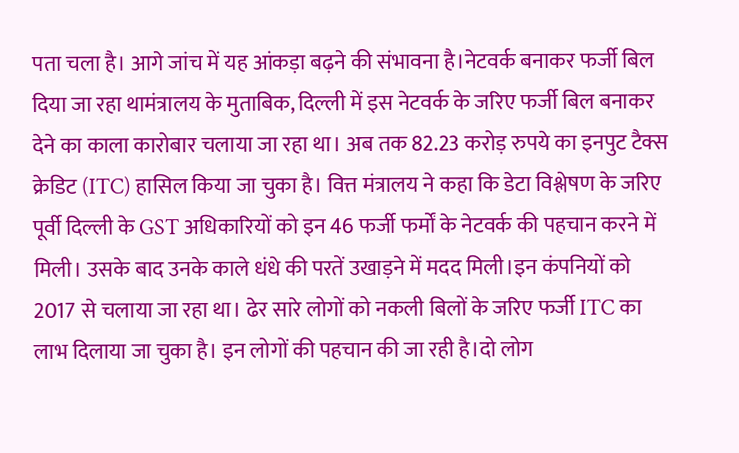पता चला है। आगे जांच में यह आंकड़ा बढ़ने की संभावना है।नेटवर्क बनाकर फर्जी बिल दिया जा रहा थामंत्रालय के मुताबिक, दिल्ली में इस नेटवर्क के जरिए फर्जी बिल बनाकर देने का काला कारोबार चलाया जा रहा था। अब तक 82.23 करोड़ रुपये का इनपुट टैक्स क्रेडिट (ITC) हासिल किया जा चुका है। वित्त मंत्रालय ने कहा कि डेटा विश्लेषण के जरिए पूर्वी दिल्ली के GST अधिकारियों को इन 46 फर्जी फर्मों के नेटवर्क की पहचान करने में मिली। उसके बाद उनके काले धंधे की परतें उखाड़ने में मदद मिली।इन कंपनियों को 2017 से चलाया जा रहा था। ढेर सारे लोगों को नकली बिलों के जरिए फर्जी ITC का लाभ दिलाया जा चुका है। इन लोगों की पहचान की जा रही है।दो लोग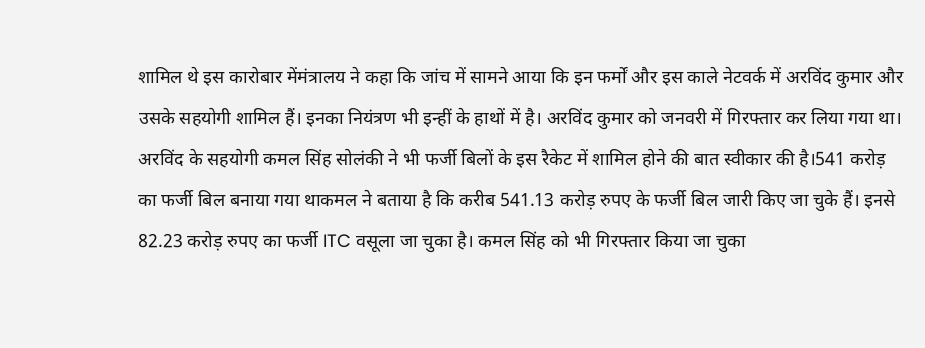शामिल थे इस कारोबार मेंमंत्रालय ने कहा कि जांच में सामने आया कि इन फर्मों और इस काले नेटवर्क में अरविंद कुमार और उसके सहयोगी शामिल हैं। इनका नियंत्रण भी इन्हीं के हाथों में है। अरविंद कुमार को जनवरी में गिरफ्तार कर लिया गया था। अरविंद के सहयोगी कमल सिंह सोलंकी ने भी फर्जी बिलों के इस रैकेट में शामिल होने की बात स्वीकार की है।541 करोड़ का फर्जी बिल बनाया गया थाकमल ने बताया है कि करीब 541.13 करोड़ रुपए के फर्जी बिल जारी किए जा चुके हैं। इनसे 82.23 करोड़ रुपए का फर्जी ITC वसूला जा चुका है। कमल सिंह को भी गिरफ्तार किया जा चुका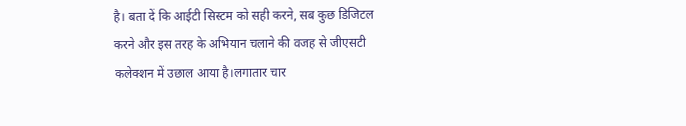है। बता दें कि आईटी सिस्टम को सही करने, सब कुछ डिजिटल करने और इस तरह के अभियान चलाने की वजह से जीएसटी कलेक्शन में उछाल आया है।लगातार चार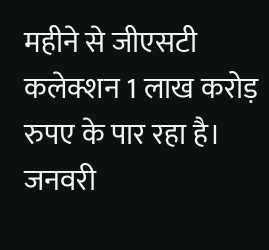महीने से जीएसटी कलेक्शन 1 लाख करोड़ रुपए के पार रहा है। जनवरी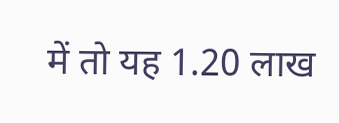में तो यह 1.20 लाख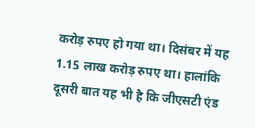करोड़ रुपए हो गया था। दिसंबर में यह 1.15 लाख करोड़ रुपए था। हालांकि दूसरी बात यह भी है कि जीएसटी एंड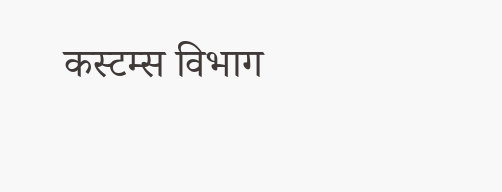कस्टम्स विभाग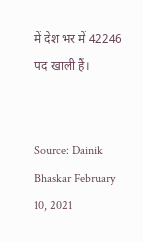में देश भर में 42246 पद खाली हैं।


Source: Dainik Bhaskar February 10, 2021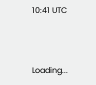10:41 UTC



Loading...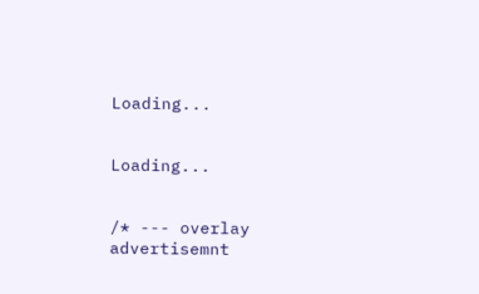Loading...


Loading...


/* --- overlay advertisemnt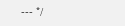--- */